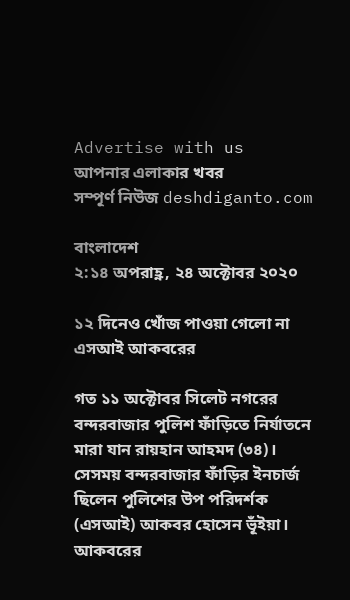Advertise with us
আপনার এলাকার খবর
সম্পূর্ণ নিউজ deshdiganto.com

বাংলাদেশ
২:১৪ অপরাহ্ণ, ২৪ অক্টোবর ২০২০

১২ দিনেও খোঁজ পাওয়া গেলো না এসআই আকবরের

গত ১১ অক্টোবর সিলেট নগরের বন্দরবাজার পুলিশ ফাঁড়িতে নির্যাতনে মারা যান রায়হান আহমদ (৩৪)। সেসময় বন্দরবাজার ফাঁড়ির ইনচার্জ ছিলেন পুলিশের উপ পরিদর্শক (এসআই) আকবর হোসেন ভূঁইয়া। আকবরের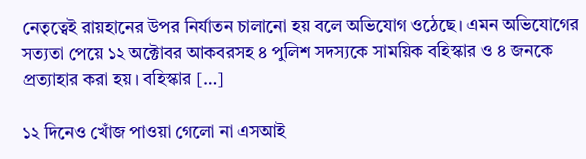নেতৃত্বেই রায়হানের উপর নির্যাতন চালানো হয় বলে অভিযোগ ওঠেছে। এমন অভিযোগের সত্যতা পেয়ে ১২ অক্টোবর আকবরসহ ৪ পুলিশ সদস্যকে সাময়িক বহিস্কার ও ৪ জনকে প্রত্যাহার করা হয়। বহিস্কার […]

১২ দিনেও খোঁজ পাওয়া গেলো না এসআই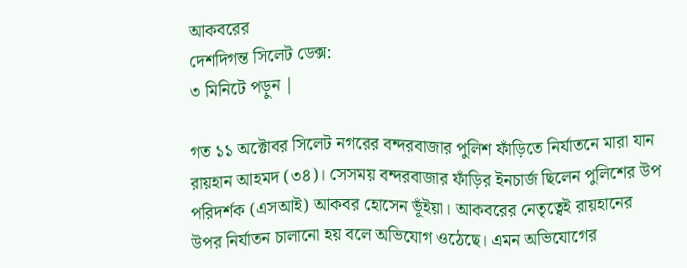আকবরের
দেশদিগন্ত সিলেট ডেক্স:
৩ মিনিটে পড়ুন |

গত ১১ অক্টোবর সিলেট নগরের বন্দরবাজার পুলিশ ফাঁড়িতে নির্যাতনে মারা যান রায়হান আহমদ (৩৪)। সেসময় বন্দরবাজার ফাঁড়ির ইনচার্জ ছিলেন পুলিশের উপ পরিদর্শক (এসআই) আকবর হোসেন ভূঁইয়া। আকবরের নেতৃত্বেই রায়হানের উপর নির্যাতন চালানো হয় বলে অভিযোগ ওঠেছে। এমন অভিযোগের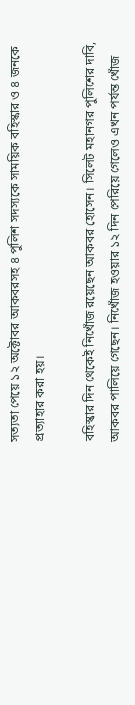সত্যতা পেয়ে ১২ অক্টোবর আকবরসহ ৪ পুলিশ সদস্যকে সাময়িক বহিস্কার ও ৪ জনকে প্রত্যাহার করা হয়।

বহিস্কার দিন থেকেই নিখোঁজ রয়েছেন আকবর হোসেন। সিলেট মহানগর পুলিশের দাবি, আকবর পালিয়ে গেছেন। নিখোঁজ হওয়ার ১২ দিন পেরিয়ে গেলেও এখন পর্যন্ত খোঁজ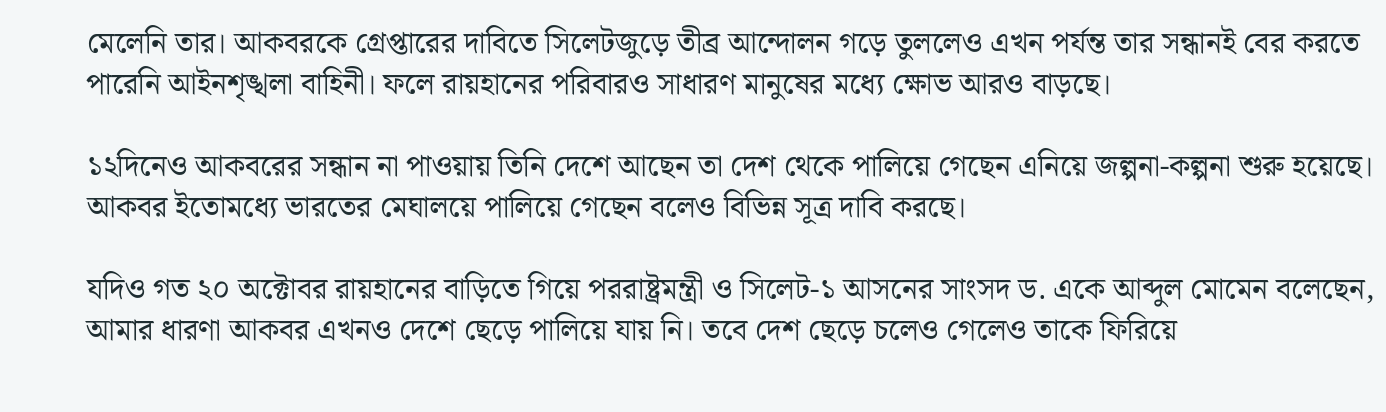মেলেনি তার। আকবরকে গ্রেপ্তারের দাবিতে সিলেটজুড়ে তীব্র আন্দোলন গড়ে তুললেও এখন পর্যন্ত তার সন্ধানই বের করতে পারেনি আইনশৃঙ্খলা বাহিনী। ফলে রায়হানের পরিবারও সাধারণ মানুষের মধ্যে ক্ষোভ আরও বাড়ছে।

১২দিনেও আকবরের সন্ধান না পাওয়ায় তিনি দেশে আছেন তা দেশ থেকে পালিয়ে গেছেন এনিয়ে জল্পনা-কল্পনা শুরু হয়েছে। আকবর ইতোমধ্যে ভারতের মেঘালয়ে পালিয়ে গেছেন বলেও বিভিন্ন সূত্র দাবি করছে।

যদিও গত ২০ অক্টোবর রায়হানের বাড়িতে গিয়ে পররাষ্ট্রমন্ত্রী ও সিলেট-১ আসনের সাংসদ ড. একে আব্দুল মোমেন বলেছেন, আমার ধারণা আকবর এখনও দেশে ছেড়ে পালিয়ে যায় নি। তবে দেশ ছেড়ে চলেও গেলেও তাকে ফিরিয়ে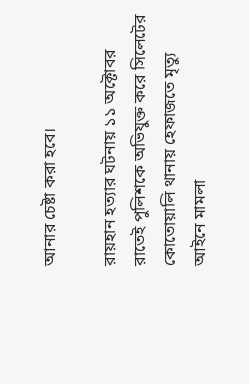আনার চেষ্টা করা হবে।

রায়হান হত্যার ঘটনায় ১১ অক্টোবর রাতেই পুলিশকে অভিযুক্ত করে সিলেটের কোতোয়ালি থানায় হেফাজতে মৃত্যু আইনে মামলা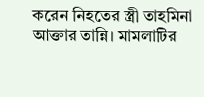করেন নিহতের স্ত্রী তাহমিনা আক্তার তান্নি। মামলাটির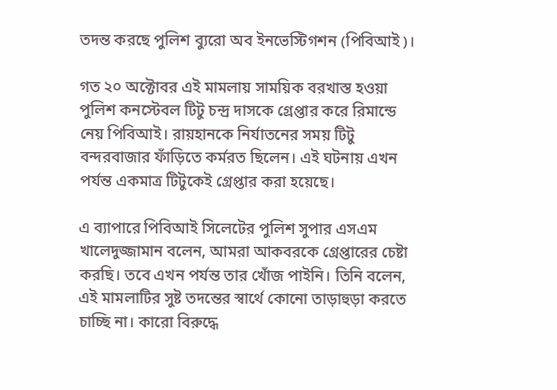তদন্ত করছে পুলিশ ব্যুরো অব ইনভেস্টিগশন (পিবিআই)।

গত ২০ অক্টোবর এই মামলায় সাময়িক বরখাস্ত হওয়া পুলিশ কনস্টেবল টিটু চন্দ্র দাসকে গ্রেপ্তার করে রিমান্ডে নেয় পিবিআই। রায়হানকে নির্যাতনের সময় টিটু বন্দরবাজার ফাঁড়িতে কর্মরত ছিলেন। এই ঘটনায় এখন পর্যন্ত একমাত্র টিটুকেই গ্রেপ্তার করা হয়েছে।

এ ব্যাপারে পিবিআই সিলেটের পুলিশ সুপার এসএম খালেদুজ্জামান বলেন, আমরা আকবরকে গ্রেপ্তারের চেষ্টা করছি। তবে এখন পর্যন্ত তার খোঁজ পাইনি। তিনি বলেন, এই মামলাটির সুষ্ট তদন্তের স্বার্থে কোনো তাড়াহুড়া করতে চাচ্ছি না। কারো বিরুদ্ধে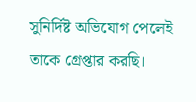সুনির্দিষ্ট অভিযোগ পেলেই তাকে গ্রেপ্তার করছি।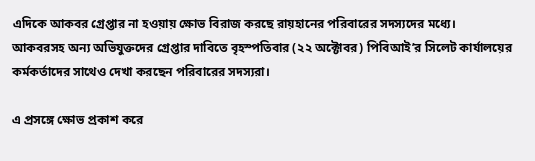এদিকে আকবর গ্রেপ্তার না হওয়ায় ক্ষোভ বিরাজ করছে রায়হানের পরিবারের সদস্যদের মধ্যে।
আকবরসহ অন্য অভিযুক্তদের গ্রেপ্তার দাবিতে বৃহস্পতিবার (২২ অক্টোবর) পিবিআই’র সিলেট কার্যালয়ের কর্মকর্তাদের সাথেও দেখা করছেন পরিবারের সদস্যরা।

এ প্রসঙ্গে ক্ষোভ প্রকাশ করে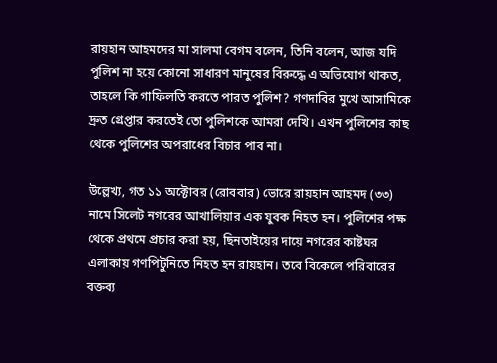রায়হান আহমদের মা সালমা বেগম বলেন, তিনি বলেন, আজ যদি পুলিশ না হয়ে কোনো সাধারণ মানুষের বিরুদ্ধে এ অভিযোগ থাকত, তাহলে কি গাফিলতি করতে পারত পুলিশ? গণদাবির মুখে আসামিকে দ্রুত গ্রেপ্তার করতেই তো পুলিশকে আমরা দেখি। এখন পুলিশের কাছ থেকে পুলিশের অপরাধের বিচার পাব না।

উল্লেখ্য, গত ১১ অক্টোবর (রোববার) ভোরে রায়হান আহমদ (৩৩) নামে সিলেট নগরের আখালিয়ার এক যুবক নিহত হন। পুলিশের পক্ষ থেকে প্রথমে প্রচার করা হয়, ছিনতাইয়ের দায়ে নগরের কাষ্টঘর এলাকায় গণপিটুনিতে নিহত হন রায়হান। তবে বিকেলে পরিবারের বক্তব্য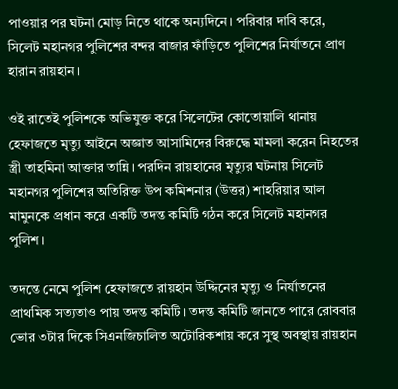পাওয়ার পর ঘটনা মোড় নিতে থাকে অন্যদিনে। পরিবার দাবি করে, সিলেট মহানগর পুলিশের বন্দর বাজার ফাঁড়িতে পুলিশের নির্যাতনে প্রাণ হারান রায়হান।

ওই রাতেই পুলিশকে অভিযুক্ত করে সিলেটের কোতোয়ালি থানায় হেফাজতে মৃত্যু আইনে অজ্ঞাত আসামিদের বিরুদ্ধে মামলা করেন নিহতের স্ত্রী তাহমিনা আক্তার তান্নি। পরদিন রায়হানের মৃত্যুর ঘটনায় সিলেট মহানগর পুলিশের অতিরিক্ত উপ কমিশনার (উত্তর) শাহরিয়ার আল মামুনকে প্রধান করে একটি তদন্ত কমিটি গঠন করে সিলেট মহানগর পুলিশ।

তদন্তে নেমে পুলিশ হেফাজতে রায়হান উদ্দিনের মৃত্যু ও নির্যাতনের প্রাথমিক সত্যতাও পায় তদন্ত কমিটি। তদন্ত কমিটি জানতে পারে রোববার ভোর ৩টার দিকে সিএনজিচালিত অটোরিকশায় করে সুস্থ অবস্থায় রায়হান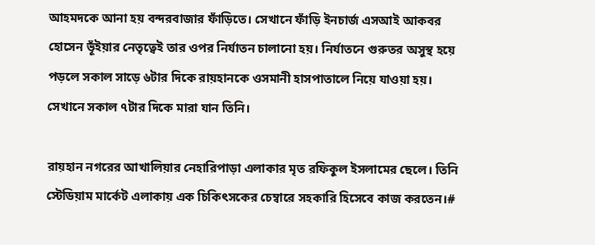আহমদকে আনা হয় বন্দরবাজার ফাঁড়িতে। সেখানে ফাঁড়ি ইনচার্জ এসআই আকবর হোসেন ভূঁইয়ার নেতৃত্বেই তার ওপর নির্যাতন চালানো হয়। নির্যাতনে গুরুতর অসুস্থ হয়ে পড়লে সকাল সাড়ে ৬টার দিকে রায়হানকে ওসমানী হাসপাতালে নিয়ে যাওয়া হয়। সেখানে সকাল ৭টার দিকে মারা যান তিনি।

রায়হান নগরের আখালিয়ার নেহারিপাড়া এলাকার মৃত রফিকুল ইসলামের ছেলে। তিনি স্টেডিয়াম মার্কেট এলাকায় এক চিকিৎসকের চেম্বারে সহকারি হিসেবে কাজ করতেন।#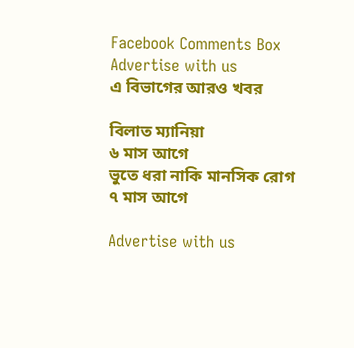Facebook Comments Box
Advertise with us
এ বিভাগের আরও খবর

বিলাত ম্যানিয়া
৬ মাস আগে
ভুতে ধরা নাকি মানসিক রোগ
৭ মাস আগে

Advertise with us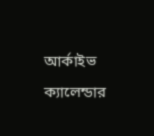আর্কাইভ ক্যালেন্ডার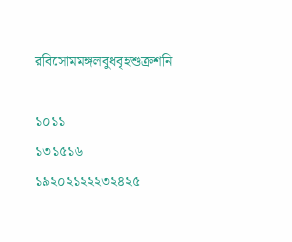রবিসোমমঙ্গলবুধবৃহশুক্রশনি

১০১১
১৩১৫১৬
১৯২০২১২২২৩২৪২৫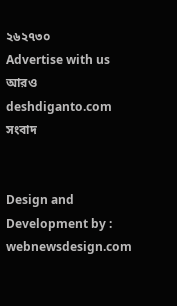২৬২৭৩০
Advertise with us
আরও deshdiganto.com সংবাদ


Design and Development by : webnewsdesign.com